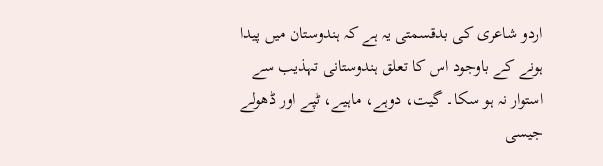اردو شاعری کی بدقسمتی یہ ہے کہ ہندوستان میں پیدا ہونے کے باوجود اس کا تعلق ہندوستانی تہذیب سے استوار نہ ہو سکا۔ گیت، دوہے، ماہیے، ٹپے اور ڈھولے جیسی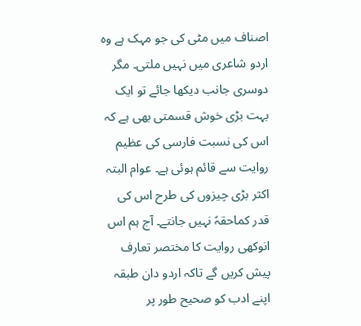اصناف میں مٹی کی جو مہک ہے وہ اردو شاعری میں نہیں ملتی۔ مگر دوسری جانب دیکھا جائے تو ایک بہت بڑی خوش قسمتی بھی ہے کہ اس کی نسبت فارسی کی عظیم روایت سے قائم ہوئی ہے۔ عوام البتہ اکثر بڑی چیزوں کی طرح اس کی قدر کماحقہً نہیں جانتے۔ آج ہم اس انوکھی روایت کا مختصر تعارف پیش کریں گے تاکہ اردو دان طبقہ اپنے ادب کو صحیح طور پر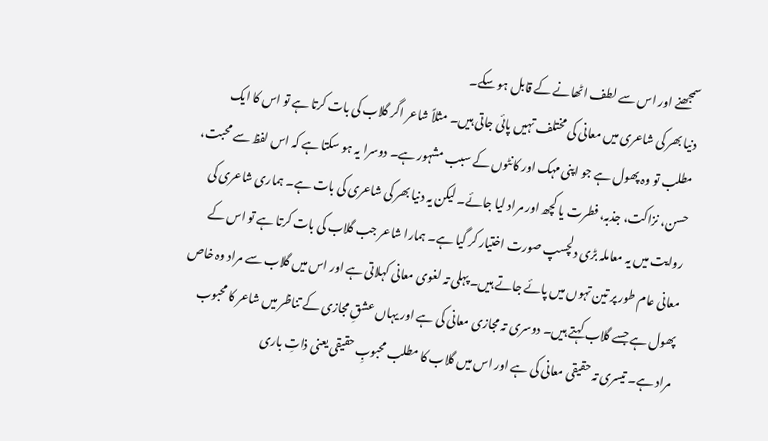سمجھنے اور اس سے لطف اٹھانے کے قابل ہو سکے۔
دنیا بھر کی شاعری میں معانی کی مختلف تہیں پائی جاتی ہیں۔ مثلاً شاعر اگر گلاب کی بات کرتا ہے تو اس کا ایک مطلب تو وہ پھول ہے جو اپنی مہک اور کانٹوں کے سبب مشہور ہے۔ دوسرا یہ ہو سکتا ہے کہ اس لفظ سے محبت، حسن، نزاکت، جذبہ، فطرت یا کچھ اور مراد لیا جائے۔ لیکن یہ دنیا بھر کی شاعری کی بات ہے۔ ہماری شاعری کی روایت میں یہ معاملہ بڑی دلچسپ صورت اختیار کر گیا ہے۔ ہمارا شاعر جب گلاب کی بات کرتا ہے تو اس کے معانی عام طور پر تین تہوں میں پائے جاتے ہیں۔ پہلی تہ لغوی معانی کہلاتی ہے اور اس میں گلاب سے مراد وہ خاص پھول ہے جسے گلاب کہتے ہیں۔ دوسری تہ مجازی معانی کی ہے اور یہاں عشقِ مجازی کے تناظر میں شاعر کا محبوب مراد ہے۔ تیسری تہ حقیقی معانی کی ہے اور اس میں گلاب کا مطلب محبوبِ حقیقی یعنی ذاتِ باری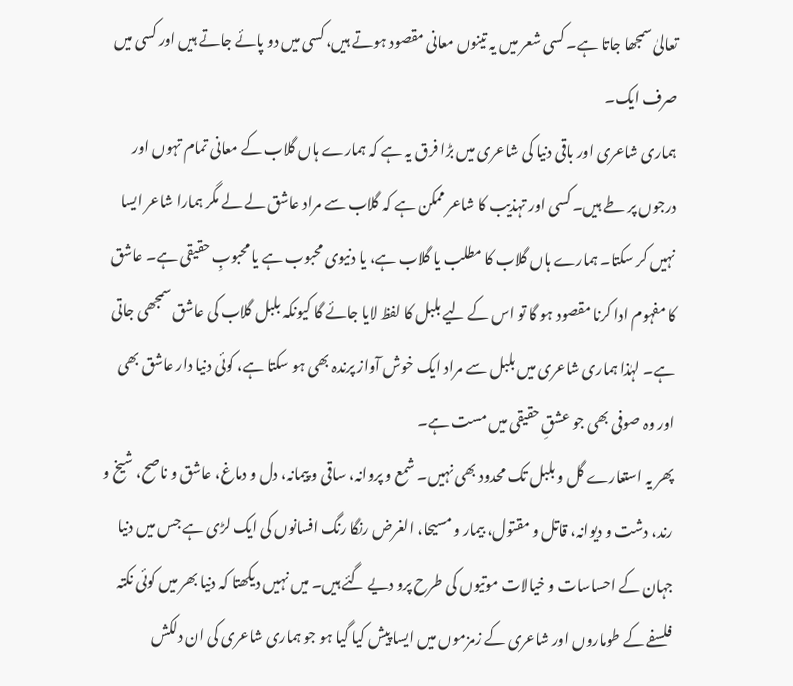تعالیٰ سمجھا جاتا ہے۔ کسی شعر میں یہ تینوں معانی مقصود ہوتے ہیں، کسی میں دو پائے جاتے ہیں اور کسی میں صرف ایک۔
ہماری شاعری اور باقی دنیا کی شاعری میں بڑا فرق یہ ہے کہ ہمارے ہاں گلاب کے معانی تمام تہوں اور درجوں پر طے ہیں۔ کسی اور تہذیب کا شاعر ممکن ہے کہ گلاب سے مراد عاشق لے لے مگر ہمارا شاعر ایسا نہیں کر سکتا۔ ہمارے ہاں گلاب کا مطلب یا گلاب ہے، یا دنیوی محبوب ہے یا محبوبِ حقیقی ہے۔ عاشق کا مفہوم ادا کرنا مقصود ہو گا تو اس کے لیے بلبل کا لفظ لایا جائے گا کیونکہ بلبل گلاب کی عاشق سمجھی جاتی ہے۔ لہٰذا ہماری شاعری میں بلبل سے مراد ایک خوش آواز پرندہ بھی ہو سکتا ہے، کوئی دنیا دار عاشق بھی اور وہ صوفی بھی جو عشقِ حقیقی میں مست ہے۔
پھر یہ استعارے گل و بلبل تک محدود بھی نہیں۔ شمع و پروانہ، ساقی و پیمانہ، دل و دماغ، عاشق و ناصح، شیخ و رند، دشت و دیوانہ، قاتل و مقتول، بیمار و مسیحا، الغرض رنگا رنگ افسانوں کی ایک لڑی ہے جس میں دنیا جہان کے احساسات و خیالات موتیوں کی طرح پرو دیے گئے ہیں۔ میں نہیں دیکھتا کہ دنیا بھر میں کوئی نکتہ فلسفے کے طوماروں اور شاعری کے زمزموں میں ایسا پیش کیا گیا ہو جو ہماری شاعری کی ان دلکش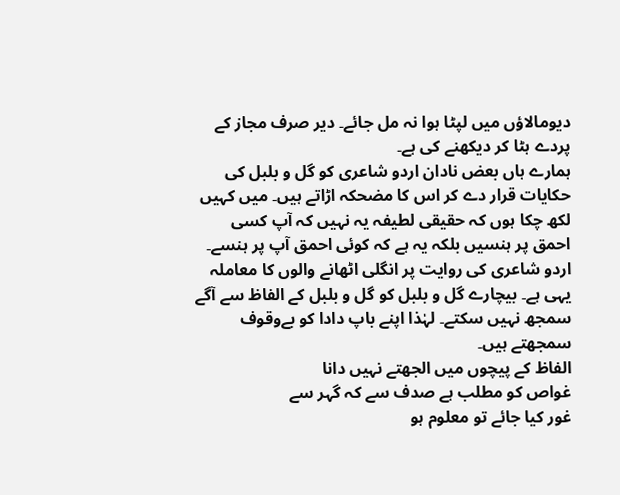دیومالاؤں میں لپٹا ہوا نہ مل جائے۔ دیر صرف مجاز کے پردے ہٹا کر دیکھنے کی ہے۔
ہمارے ہاں بعض نادان اردو شاعری کو گل و بلبل کی حکایات قرار دے کر اس کا مضحکہ اڑاتے ہیں۔ میں کہیں لکھ چکا ہوں کہ حقیقی لطیفہ یہ نہیں کہ آپ کسی احمق پر ہنسیں بلکہ یہ ہے کہ کوئی احمق آپ پر ہنسے۔ اردو شاعری کی روایت پر انگلی اٹھانے والوں کا معاملہ یہی ہے۔ بیچارے گل و بلبل کو گل و بلبل کے الفاظ سے آگے سمجھ نہیں سکتے۔ لہٰذا اپنے باپ دادا کو بےوقوف سمجھتے ہیں۔
الفاظ کے پیچوں میں الجھتے نہیں دانا
غواص کو مطلب ہے صدف سے کہ گہر سے
غور کیا جائے تو معلوم ہو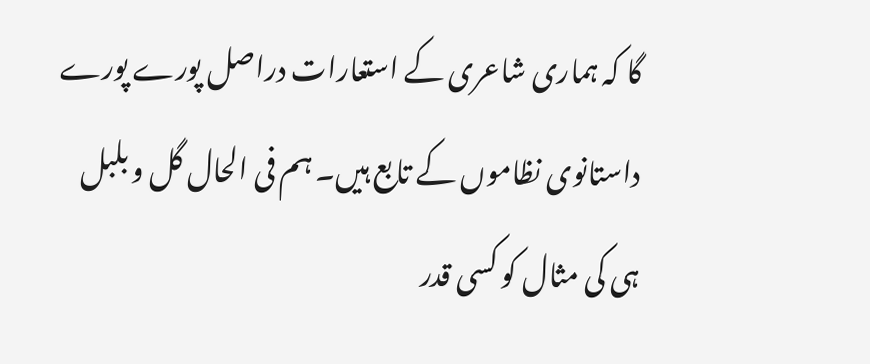گا کہ ہماری شاعری کے استعارات دراصل پورے پورے داستانوی نظاموں کے تابع ہیں۔ ہم فی الحال گل و بلبل ہی کی مثال کو کسی قدر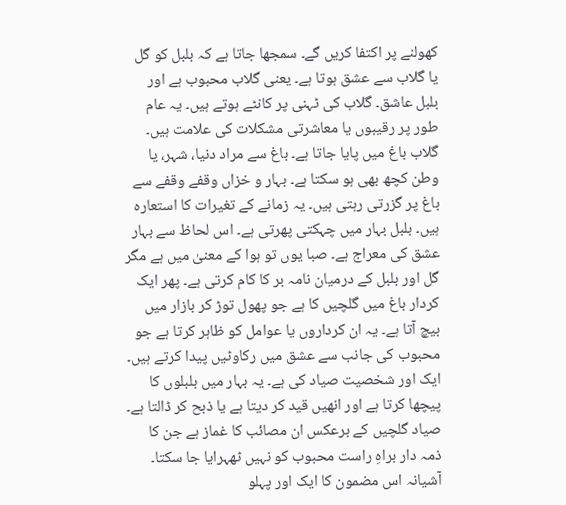کھولنے پر اکتفا کریں گے۔ سمجھا جاتا ہے کہ بلبل کو گل یا گلاب سے عشق ہوتا ہے۔ یعنی گلاب محبوب ہے اور بلبل عاشق۔ گلاب کی ٹہنی پر کانٹے ہوتے ہیں۔ یہ عام طور پر رقیبوں یا معاشرتی مشکلات کی علامت ہیں۔ گلاب باغ میں پایا جاتا ہے۔ باغ سے مراد دنیا، شہر، یا وطن کچھ بھی ہو سکتا ہے۔ بہار و خزاں وقفے وقفے سے باغ پر گزرتی رہتی ہیں۔ یہ زمانے کے تغیرات کا استعارہ ہیں۔ بلبل بہار میں چہکتی پھرتی ہے۔ اس لحاظ سے بہار عشق کی معراج ہے۔ صبا یوں تو ہوا کے معنیٰ میں ہے مگر گل اور بلبل کے درمیان نامہ بر کا کام کرتی ہے۔ پھر ایک کردار باغ میں گلچیں کا ہے جو پھول توڑ کر بازار میں بیچ آتا ہے۔ یہ ان کرداروں یا عوامل کو ظاہر کرتا ہے جو محبوب کی جانب سے عشق میں رکاوٹیں پیدا کرتے ہیں۔ ایک اور شخصیت صیاد کی ہے۔ یہ بہار میں بلبلوں کا پیچھا کرتا ہے اور انھیں قید کر دیتا ہے یا ذبح کر ڈالتا ہے۔ صیاد گلچیں کے برعکس ان مصائب کا غماز ہے جن کا ذمہ دار براہِ راست محبوب کو نہیں ٹھہرایا جا سکتا۔ آشیانہ اس مضمون کا ایک اور پہلو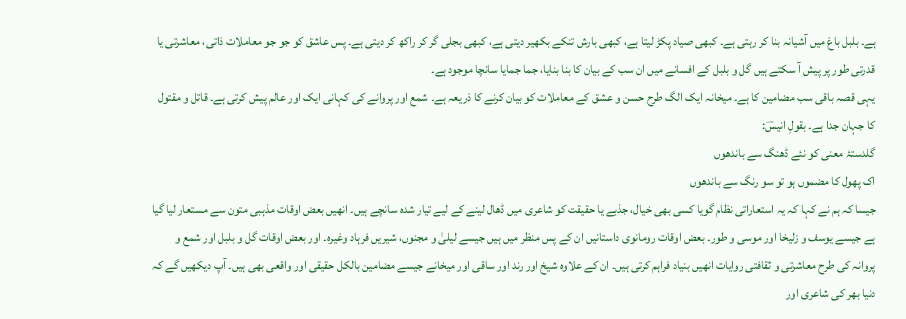ہے۔ بلبل باغ میں آشیانہ بنا کر رہتی ہے۔ کبھی صیاد پکڑ لیتا ہے، کبھی بارش تنکے بکھیر دیتی ہے، کبھی بجلی گر کر راکھ کر دیتی ہے۔ پس عاشق کو جو جو معاملات ذاتی، معاشرتی یا قدرتی طور پر پیش آ سکتے ہیں گل و بلبل کے افسانے میں ان سب کے بیان کا بنا بنایا، جما جمایا سانچا موجود ہے۔
یہی قصہ باقی سب مضامین کا ہے۔ میخانہ ایک الگ طرح حسن و عشق کے معاملات کو بیان کرنے کا ذریعہ ہے۔ شمع اور پروانے کی کہانی ایک اور عالم پیش کرتی ہے۔ قاتل و مقتول کا جہان جدا ہے۔ بقولِ انیسؔ:
گلدستۂ معنی کو نئے ڈھنگ سے باندھوں
اک پھول کا مضموں ہو تو سو رنگ سے باندھوں
جیسا کہ ہم نے کہا کہ یہ استعاراتی نظام گویا کسی بھی خیال، جذبے یا حقیقت کو شاعری میں ڈھال لینے کے لیے تیار شدہ سانچے ہیں۔ انھیں بعض اوقات مذہبی متون سے مستعار لیا گیا ہے جیسے یوسف و زلیخا اور موسی و طور۔ بعض اوقات رومانوی داستانیں ان کے پس منظر میں ہیں جیسے لیلیٰ و مجنوں، شیریں فرہاد وغیرہ۔ اور بعض اوقات گل و بلبل اور شمع و پروانہ کی طرح معاشرتی و ثقافتی روایات انھیں بنیاد فراہم کرتی ہیں۔ ان کے علاوہ شیخ اور رند اور ساقی اور میخانے جیسے مضامین بالکل حقیقی اور واقعی بھی ہیں۔ آپ دیکھیں گے کہ دنیا بھر کی شاعری اور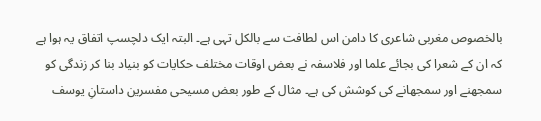بالخصوص مغربی شاعری کا دامن اس لطافت سے بالکل تہی ہے۔ البتہ ایک دلچسپ اتفاق یہ ہوا ہے کہ ان کے شعرا کی بجائے علما اور فلاسفہ نے بعض اوقات مختلف حکایات کو بنیاد بنا کر زندگی کو سمجھنے اور سمجھانے کی کوشش کی ہے۔ مثال کے طور بعض مسیحی مفسرین داستانِ یوسف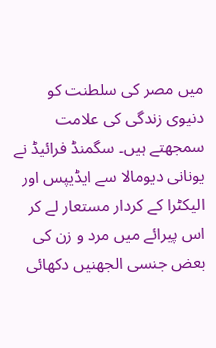میں مصر کی سلطنت کو دنیوی زندگی کی علامت سمجھتے ہیں۔ سگمنڈ فرائیڈ نے یونانی دیومالا سے ایڈیپس اور الیکٹرا کے کردار مستعار لے کر اس پیرائے میں مرد و زن کی بعض جنسی الجھنیں دکھائی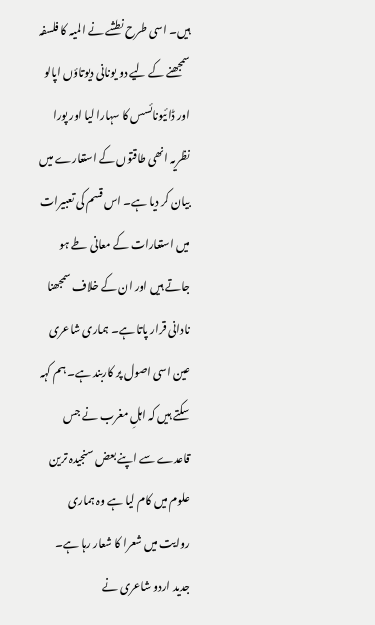ہیں۔ اسی طرح نطشے نے المیہ کا فلسفہ سمجھنے کے لیے دو یونانی دیوتاؤں اپالو اور ڈائیونائسس کا سہارا لیا اور پورا نظریہ انھی طاقتوں کے استعارے میں بیان کر دیا ہے۔ اس قسم کی تعبیرات میں استعارات کے معانی طے ہو جاتے ہیں اور ان کے خلاف سمجھنا نادانی قرار پاتا ہے۔ ہماری شاعری عین اسی اصول پر کاربند ہے۔ ہم کہہ سکتے ہیں کہ اہلِ مغرب نے جس قاعدے سے اپنے بعض سنجیدہ ترین علوم میں کام لیا ہے وہ ہماری روایت میں شعرا کا شعار رہا ہے۔
جدید اردو شاعری نے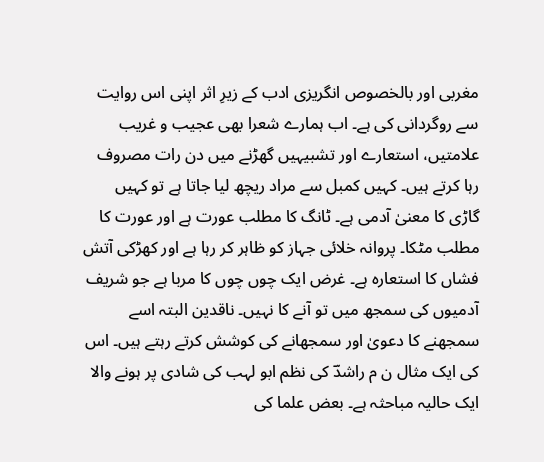مغربی اور بالخصوص انگریزی ادب کے زیرِ اثر اپنی اس روایت سے روگردانی کی ہے۔ اب ہمارے شعرا بھی عجیب و غریب علامتیں، استعارے اور تشبیہیں گھڑنے میں دن رات مصروف رہا کرتے ہیں۔ کہیں کمبل سے مراد ریچھ لیا جاتا ہے تو کہیں گاڑی کا معنیٰ آدمی ہے۔ ٹانگ کا مطلب عورت ہے اور عورت کا مطلب مٹکا۔ پروانہ خلائی جہاز کو ظاہر کر رہا ہے اور کھڑکی آتش فشاں کا استعارہ ہے۔ غرض ایک چوں چوں کا مربا ہے جو شریف آدمیوں کی سمجھ میں تو آنے کا نہیں۔ ناقدین البتہ اسے سمجھنے کا دعویٰ اور سمجھانے کی کوشش کرتے رہتے ہیں۔ اس کی ایک مثال ن م راشدؔ کی نظم ابو لہب کی شادی پر ہونے والا ایک حالیہ مباحثہ ہے۔ بعض علما کی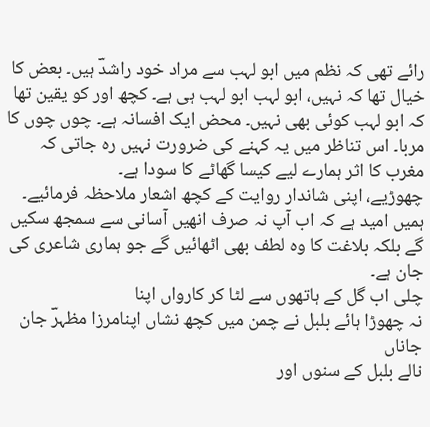رائے تھی کہ نظم میں ابو لہب سے مراد خود راشدؔ ہیں۔ بعض کا خیال تھا کہ نہیں، ابو لہب ابو لہب ہی ہے۔ کچھ اور کو یقین تھا کہ ابو لہب کوئی بھی نہیں۔ محض ایک افسانہ ہے۔ چوں چوں کا مربا۔ اس تناظر میں یہ کہنے کی ضرورت نہیں رہ جاتی کہ مغرب کا اثر ہمارے لیے کیسا گھاٹے کا سودا ہے۔
چھوڑیے، اپنی شاندار روایت کے کچھ اشعار ملاحظہ فرمائیے۔ ہمیں امید ہے کہ اب آپ نہ صرف انھیں آسانی سے سمجھ سکیں گے بلکہ بلاغت کا وہ لطف بھی اٹھائیں گے جو ہماری شاعری کی جان ہے۔
چلی اب گل کے ہاتھوں سے لٹا کر کارواں اپنا
نہ چھوڑا ہائے بلبل نے چمن میں کچھ نشاں اپنامرزا مظہرؔ جان جاناں
نالے بلبل کے سنوں اور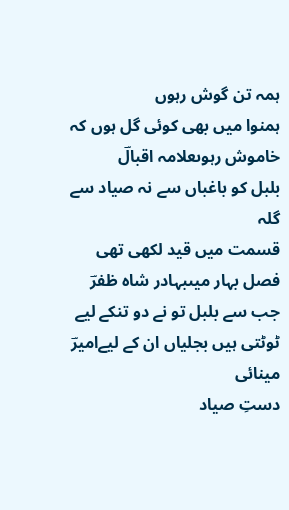ہمہ تن گوش رہوں
ہمنوا میں بھی کوئی گل ہوں کہ خاموش رہوںعلامہ اقبالؔ
بلبل کو باغباں سے نہ صیاد سے گلہ
قسمت میں قید لکھی تھی فصل بہار میںبہادر شاہ ظفرؔ
جب سے بلبل تو نے دو تنکے لیے
ٹوٹتی ہیں بجلیاں ان کے لیےامیرؔ مینائی
دستِ صیاد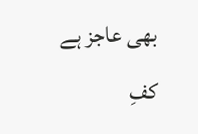بھی عاجز ہے کفِ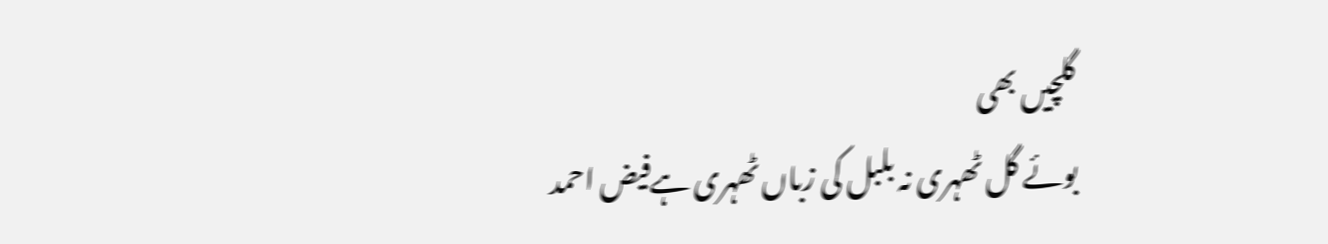گلچیں بھی
بوئے گل ٹھہری نہ بلبل کی زباں ٹھہری ہےفیض احمد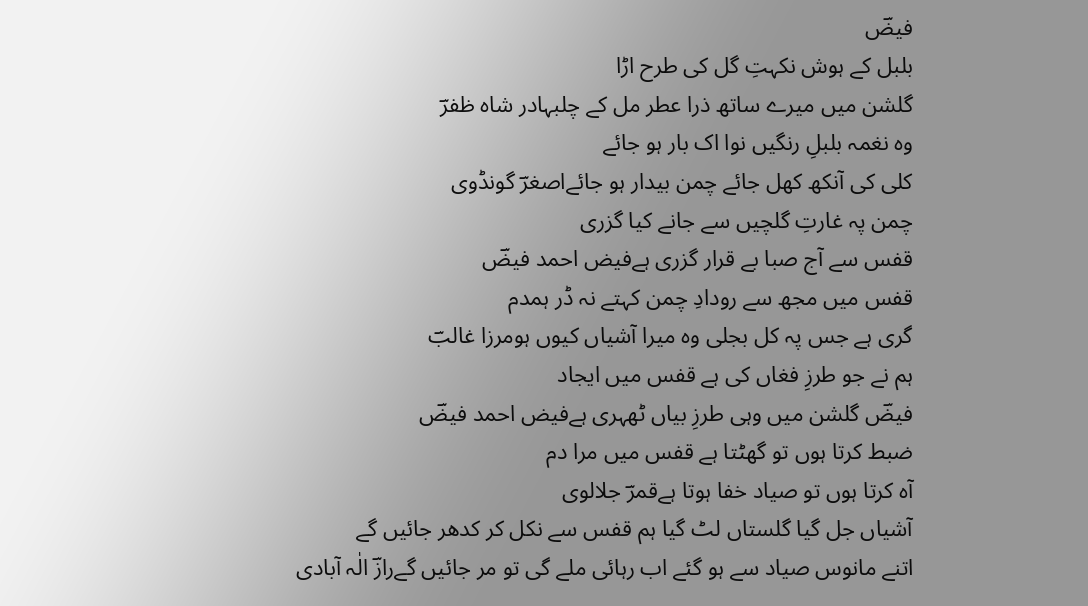فیضؔ
بلبل کے ہوش نکہتِ گل کی طرح اڑا
گلشن میں میرے ساتھ ذرا عطر مل کے چلبہادر شاہ ظفرؔ
وہ نغمہ بلبلِ رنگیں نوا اک بار ہو جائے
کلی کی آنکھ کھل جائے چمن بیدار ہو جائےاصغرؔ گونڈوی
چمن پہ غارتِ گلچیں سے جانے کیا گزری
قفس سے آج صبا بے قرار گزری ہےفیض احمد فیضؔ
قفس میں مجھ سے رودادِ چمن کہتے نہ ڈر ہمدم
گری ہے جس پہ کل بجلی وہ میرا آشیاں کیوں ہومرزا غالبؔ
ہم نے جو طرزِ فغاں کی ہے قفس میں ایجاد
فیضؔ گلشن میں وہی طرزِ بیاں ٹھہری ہےفیض احمد فیضؔ
ضبط کرتا ہوں تو گھٹتا ہے قفس میں مرا دم
آہ کرتا ہوں تو صیاد خفا ہوتا ہےقمرؔ جلالوی
آشیاں جل گیا گلستاں لٹ گیا ہم قفس سے نکل کر کدھر جائیں گے
اتنے مانوس صیاد سے ہو گئے اب رہائی ملے گی تو مر جائیں گےرازؔ الٰہ آبادی